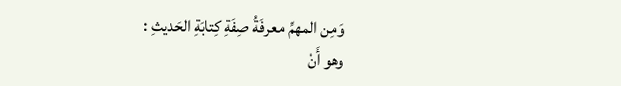وَمِن المهمِّ معرفَةُ صِفَةِ كِتابَةِ الحَديثِ :
وهو أَنْ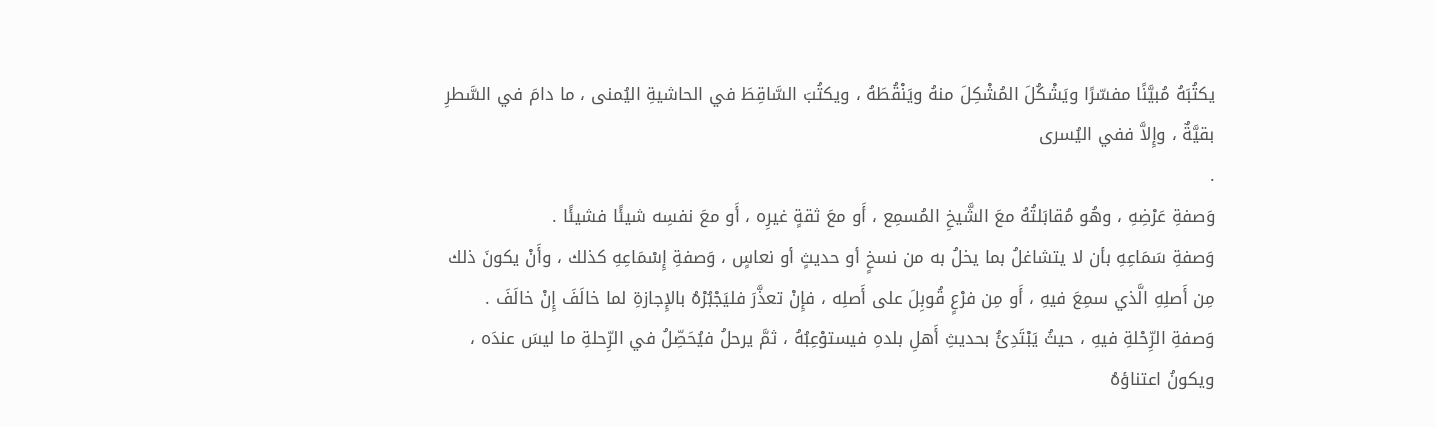يكتُبَهُ مُبيَّنًا مفسّرًا ويَشْكُلَ المُشْكِلَ منهُ ويَنْقُطَهُ ، ويكتُبَ السَّاقِطَ في الحاشيةِ اليُمنى ، ما دامَ في السَّطرِ بقيَّةٌ ، وإِلاَّ ففي اليُسرى
.
وَصفةِ عَرْضِهِ ، وهُو مُقابَلتُهُ معَ الشَّيخِ المُسمِع ، أَو معَ ثقةٍ غيرِه ، أَو معَ نفسِه شيئًا فشيئًا .
وَصفةِ سَمَاعِهِ بأن لا يتشاغلُ بما يخلُ به من نسخٍ أو حديثٍ أو نعاسٍ ، وَصفةِ إِسْمَاعِهِ كذلك ، وأَنْ يكونَ ذلك مِن أَصلِهِ الَّذي سمِعَ فيهِ ، أَو مِن فرْعٍ قُوبِلَ على أَصلِه ، فإِنْ تعذَّرَ فليَجْبُرْهُ بالإِجازةِ لما خالَفَ إِنْ خالَفَ .
وَصفةِ الرِّحْلةِ فيهِ ، حيثُ يَبْتَدِئُ بحديثِ أَهلِ بلدهِ فيستوْعِبُهُ ، ثمَّ يرحلُ فيُحَصِّلُ في الرِّحلةِ ما ليسَ عندَه ، ويكونُ اعتناؤهُ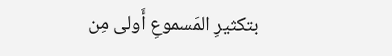بتكثيرِ المَسموعِ أَولى مِن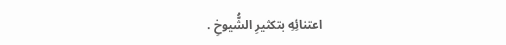اعتنائِهِ بتكثيرِ الشُّيوخِ .